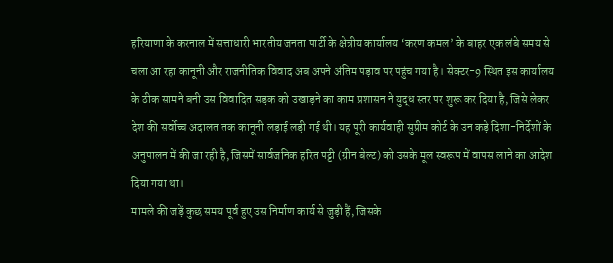हरियाणा के करनाल में सत्ताधारी भारतीय जनता पार्टी के क्षेत्रीय कार्यालय ‘करण कमल’ के बाहर एक लंबे समय से चला आ रहा कानूनी और राजनीतिक विवाद अब अपने अंतिम पड़ाव पर पहुंच गया है। सेक्टर-9 स्थित इस कार्यालय के ठीक सामने बनी उस विवादित सड़क को उखाड़ने का काम प्रशासन ने युद्ध स्तर पर शुरू कर दिया है, जिसे लेकर देश की सर्वोच्च अदालत तक कानूनी लड़ाई लड़ी गई थी। यह पूरी कार्यवाही सुप्रीम कोर्ट के उन कड़े दिशा-निर्देशों के अनुपालन में की जा रही है, जिसमें सार्वजनिक हरित पट्टी (ग्रीन बेल्ट) को उसके मूल स्वरूप में वापस लाने का आदेश दिया गया था।
मामले की जड़ें कुछ समय पूर्व हुए उस निर्माण कार्य से जुड़ी हैं, जिसके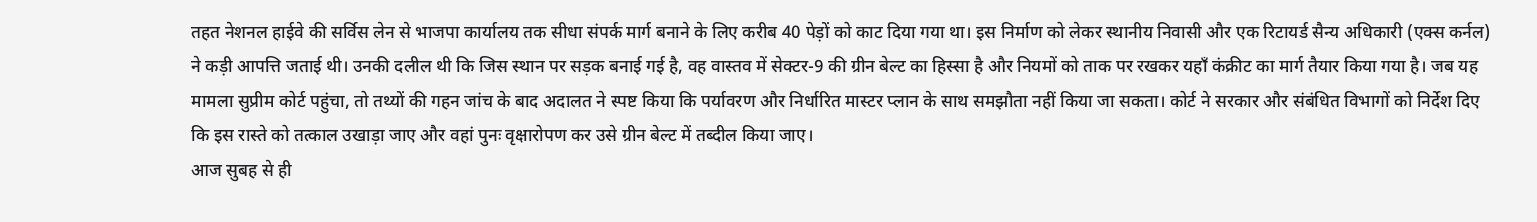तहत नेशनल हाईवे की सर्विस लेन से भाजपा कार्यालय तक सीधा संपर्क मार्ग बनाने के लिए करीब 40 पेड़ों को काट दिया गया था। इस निर्माण को लेकर स्थानीय निवासी और एक रिटायर्ड सैन्य अधिकारी (एक्स कर्नल) ने कड़ी आपत्ति जताई थी। उनकी दलील थी कि जिस स्थान पर सड़क बनाई गई है, वह वास्तव में सेक्टर-9 की ग्रीन बेल्ट का हिस्सा है और नियमों को ताक पर रखकर यहाँ कंक्रीट का मार्ग तैयार किया गया है। जब यह मामला सुप्रीम कोर्ट पहुंचा, तो तथ्यों की गहन जांच के बाद अदालत ने स्पष्ट किया कि पर्यावरण और निर्धारित मास्टर प्लान के साथ समझौता नहीं किया जा सकता। कोर्ट ने सरकार और संबंधित विभागों को निर्देश दिए कि इस रास्ते को तत्काल उखाड़ा जाए और वहां पुनः वृक्षारोपण कर उसे ग्रीन बेल्ट में तब्दील किया जाए।
आज सुबह से ही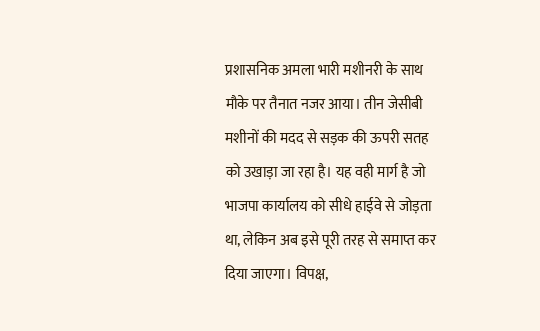प्रशासनिक अमला भारी मशीनरी के साथ मौके पर तैनात नजर आया। तीन जेसीबी मशीनों की मदद से सड़क की ऊपरी सतह को उखाड़ा जा रहा है। यह वही मार्ग है जो भाजपा कार्यालय को सीधे हाईवे से जोड़ता था, लेकिन अब इसे पूरी तरह से समाप्त कर दिया जाएगा। विपक्ष,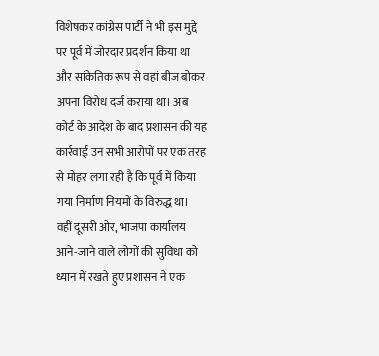विशेषकर कांग्रेस पार्टी ने भी इस मुद्दे पर पूर्व में जोरदार प्रदर्शन किया था और सांकेतिक रूप से वहां बीज बोकर अपना विरोध दर्ज कराया था। अब कोर्ट के आदेश के बाद प्रशासन की यह कार्रवाई उन सभी आरोपों पर एक तरह से मोहर लगा रही है कि पूर्व में किया गया निर्माण नियमों के विरुद्ध था।
वहीं दूसरी ओर, भाजपा कार्यालय आने-जाने वाले लोगों की सुविधा को ध्यान में रखते हुए प्रशासन ने एक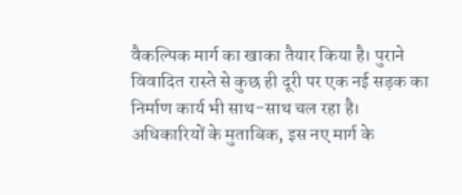वैकल्पिक मार्ग का खाका तैयार किया है। पुराने विवादित रास्ते से कुछ ही दूरी पर एक नई सड़क का निर्माण कार्य भी साथ-साथ चल रहा है। अधिकारियों के मुताबिक, इस नए मार्ग के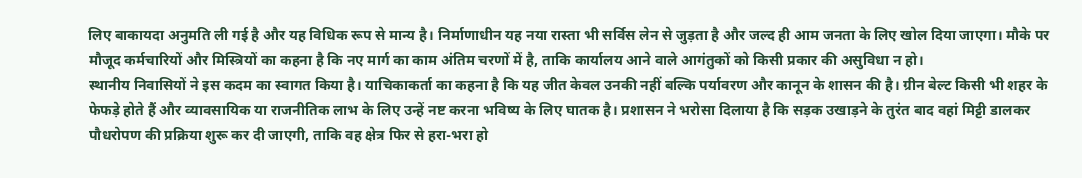लिए बाकायदा अनुमति ली गई है और यह विधिक रूप से मान्य है। निर्माणाधीन यह नया रास्ता भी सर्विस लेन से जुड़ता है और जल्द ही आम जनता के लिए खोल दिया जाएगा। मौके पर मौजूद कर्मचारियों और मिस्त्रियों का कहना है कि नए मार्ग का काम अंतिम चरणों में है, ताकि कार्यालय आने वाले आगंतुकों को किसी प्रकार की असुविधा न हो।
स्थानीय निवासियों ने इस कदम का स्वागत किया है। याचिकाकर्ता का कहना है कि यह जीत केवल उनकी नहीं बल्कि पर्यावरण और कानून के शासन की है। ग्रीन बेल्ट किसी भी शहर के फेफड़े होते हैं और व्यावसायिक या राजनीतिक लाभ के लिए उन्हें नष्ट करना भविष्य के लिए घातक है। प्रशासन ने भरोसा दिलाया है कि सड़क उखाड़ने के तुरंत बाद वहां मिट्टी डालकर पौधरोपण की प्रक्रिया शुरू कर दी जाएगी, ताकि वह क्षेत्र फिर से हरा-भरा हो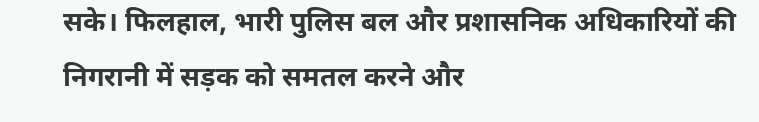सके। फिलहाल, भारी पुलिस बल और प्रशासनिक अधिकारियों की निगरानी में सड़क को समतल करने और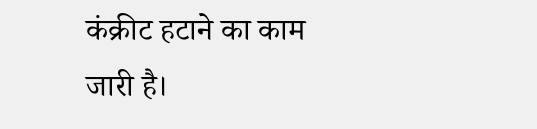कंक्रीट हटाने का काम जारी है।